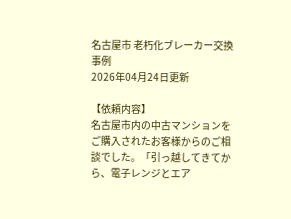名古屋市 老朽化ブレーカー交換事例
2026年04月24日更新

【依頼内容】
名古屋市内の中古マンションをご購入されたお客様からのご相談でした。「引っ越してきてから、電子レンジとエア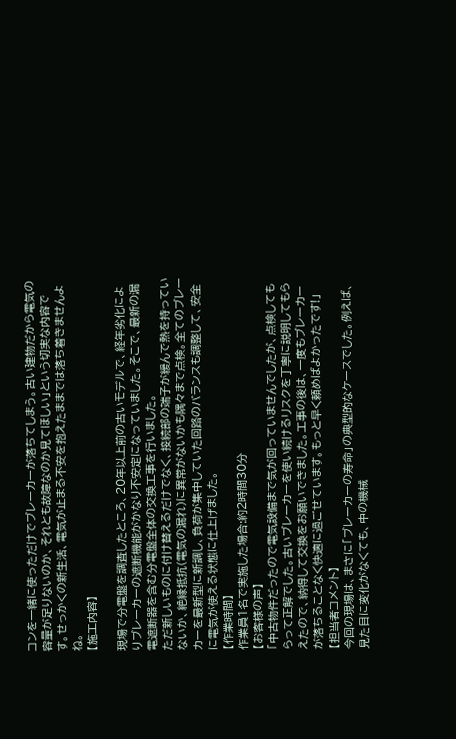コンを一緒に使っただけでブレーカーが落ちてしまう。古い建物だから電気の容量が足りないのか、それとも故障なのか見てほしい」という切実な内容です。せっかくの新生活、電気が止まる不安を抱えたままでは落ち着きませんよね。
【施工内容】

現場で分電盤を調査したところ、20年以上前の古いモデルで、経年劣化によりブレーカーの遮断機能がかなり不安定になっていました。そこで、最新の漏電遮断器を含む分電盤全体の交換工事を行いました。
ただ新しいものに付け替えるだけでなく、接続部の端子が緩んで熱を持っていないか、絶縁抵抗(電気の漏れ)に異常がないかも隅々まで点検。全てのブレーカーを最新型に新調し、負荷が集中していた回路のバランスも調整して、安全に電気が使える状態に仕上げました。
【作業時間】
作業員1名で実施した場合:約2時間30分
【お客様の声】
「中古物件だったので電気設備まで気が回っていませんでしたが、点検してもらって正解でした。古いブレーカーを使い続けるリスクを丁寧に説明してもらえたので、納得して交換をお願いできました。工事の後は、一度もブレーカーが落ちることなく快適に過ごせています。もっと早く頼めばよかったです!」
【担当者コメント】
今回の現場は、まさに「ブレーカーの寿命」の典型的なケースでした。例えば、見た目に変化がなくても、中の機械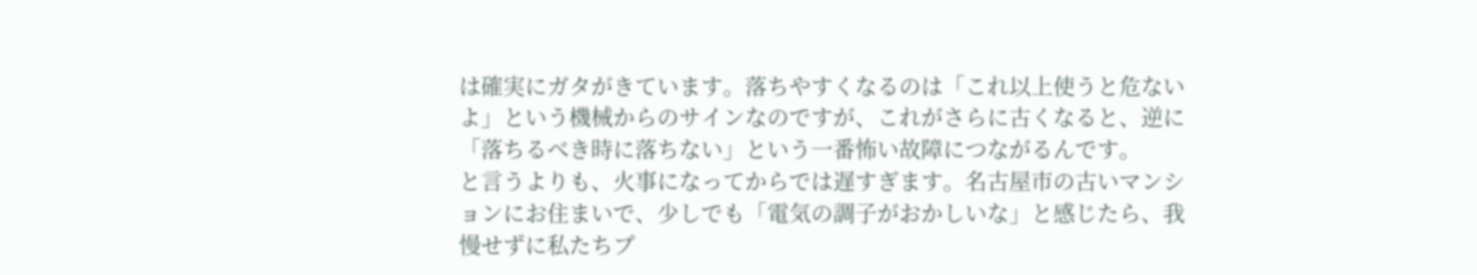は確実にガタがきています。落ちやすくなるのは「これ以上使うと危ないよ」という機械からのサインなのですが、これがさらに古くなると、逆に「落ちるべき時に落ちない」という一番怖い故障につながるんです。
と言うよりも、火事になってからでは遅すぎます。名古屋市の古いマンションにお住まいで、少しでも「電気の調子がおかしいな」と感じたら、我慢せずに私たちプ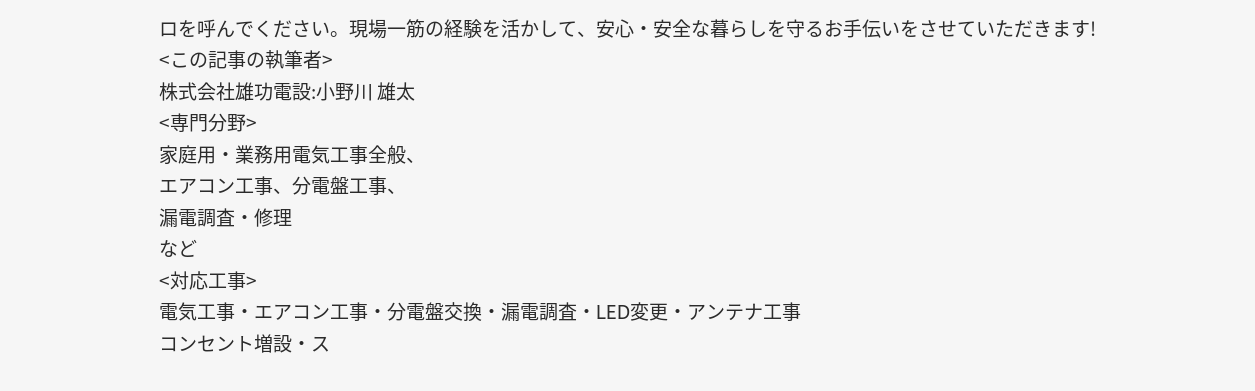ロを呼んでください。現場一筋の経験を活かして、安心・安全な暮らしを守るお手伝いをさせていただきます!
<この記事の執筆者>
株式会社雄功電設:小野川 雄太
<専門分野>
家庭用・業務用電気工事全般、
エアコン工事、分電盤工事、
漏電調査・修理
など
<対応工事>
電気工事・エアコン工事・分電盤交換・漏電調査・LED変更・アンテナ工事
コンセント増設・ス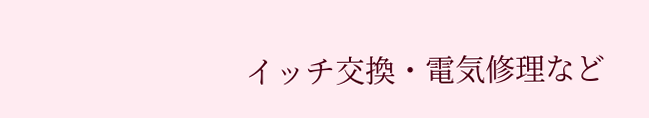イッチ交換・電気修理など